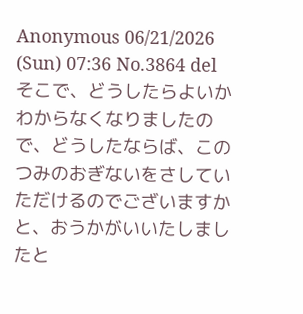Anonymous 06/21/2026 (Sun) 07:36 No.3864 del
そこで、どうしたらよいかわからなくなりましたので、どうしたならば、このつみのおぎないをさしていただけるのでございますかと、おうかがいいたしましたと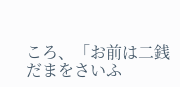ころ、「お前は二銭だまをさいふ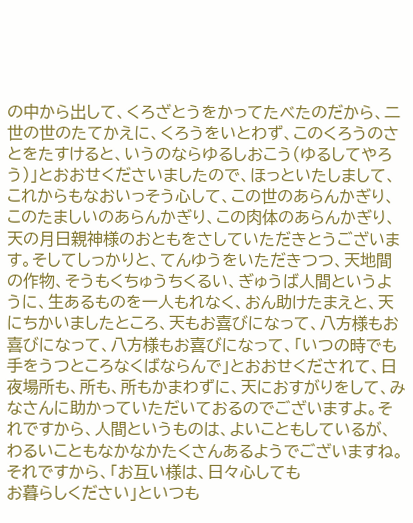の中から出して、くろざとうをかってたべたのだから、二世の世のたてかえに、くろうをいとわず、このくろうのさとをたすけると、いうのならゆるしおこう(ゆるしてやろう)」とおおせくださいましたので、ほっといたしまして、これからもなおいっそう心して、この世のあらんかぎり、このたましいのあらんかぎり、この肉体のあらんかぎり、天の月日親神様のおともをさしていただきとうございます。そしてしっかりと、てんゆうをいただきつつ、天地間の作物、そうもくちゅうちくるい、ぎゅうば人間というように、生あるものを一人もれなく、おん助けたまえと、天にちかいましたところ、天もお喜びになって、八方様もお喜びになって、八方様もお喜びになって、「いつの時でも手をうつところなくばならんで」とおおせくだされて、日夜場所も、所も、所もかまわずに、天におすがりをして、みなさんに助かっていただいておるのでございますよ。それですから、人間というものは、よいこともしているが、わるいこともなかなかたくさんあるようでございますね。それですから、「お互い様は、日々心しても
お暮らしください」といつも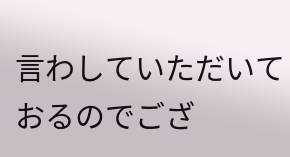言わしていただいておるのでござ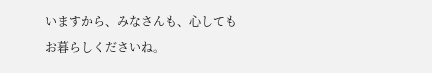いますから、みなさんも、心しても
お暮らしくださいね。